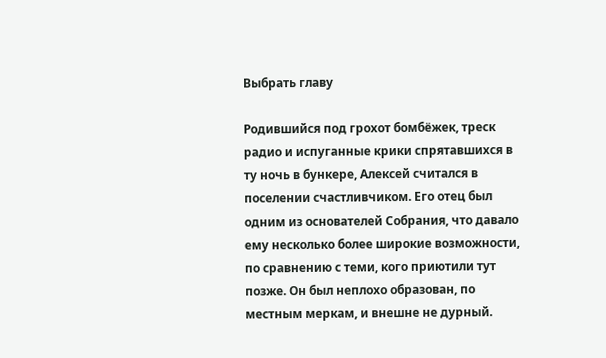Выбрать главу

Родившийся под грохот бомбёжек, треск радио и испуганные крики спрятавшихся в ту ночь в бункере, Алексей считался в поселении счастливчиком. Его отец был одним из основателей Собрания, что давало ему несколько более широкие возможности, по сравнению с теми, кого приютили тут позже. Он был неплохо образован, по местным меркам, и внешне не дурный.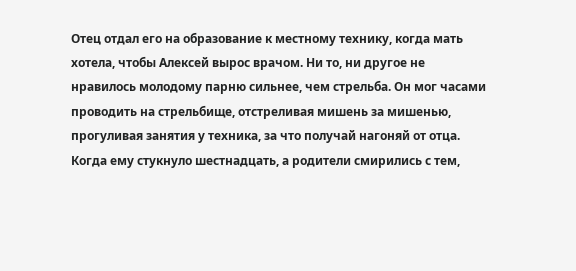Отец отдал его на образование к местному технику, когда мать хотела, чтобы Алексей вырос врачом. Ни то, ни другое не нравилось молодому парню сильнее, чем стрельба. Он мог часами проводить на стрельбище, отстреливая мишень за мишенью, прогуливая занятия у техника, за что получай нагоняй от отца. Когда ему стукнуло шестнадцать, а родители смирились с тем,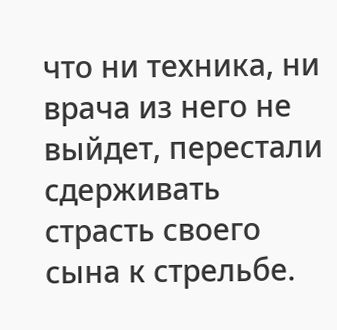что ни техника, ни врача из него не выйдет, перестали сдерживать страсть своего сына к стрельбе.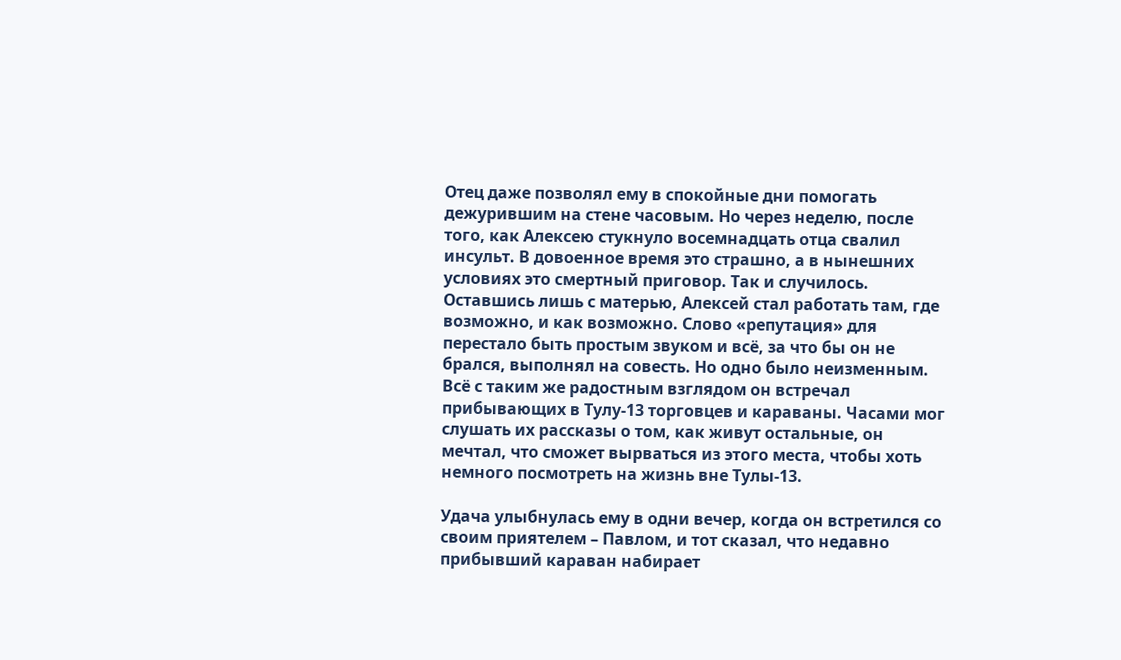Отец даже позволял ему в спокойные дни помогать дежурившим на стене часовым. Но через неделю, после того, как Алексею стукнуло восемнадцать отца свалил инсульт. В довоенное время это страшно, а в нынешних условиях это смертный приговор. Так и случилось. Оставшись лишь с матерью, Алексей стал работать там, где возможно, и как возможно. Слово «репутация» для перестало быть простым звуком и всё, за что бы он не брался, выполнял на совесть. Но одно было неизменным. Всё с таким же радостным взглядом он встречал прибывающих в Тулу-13 торговцев и караваны. Часами мог слушать их рассказы о том, как живут остальные, он мечтал, что сможет вырваться из этого места, чтобы хоть немного посмотреть на жизнь вне Тулы-13.

Удача улыбнулась ему в одни вечер, когда он встретился со своим приятелем – Павлом, и тот сказал, что недавно прибывший караван набирает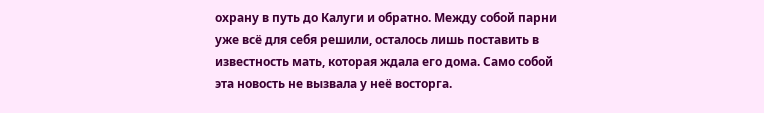охрану в путь до Калуги и обратно. Между собой парни уже всё для себя решили, осталось лишь поставить в известность мать, которая ждала его дома. Само собой эта новость не вызвала у неё восторга.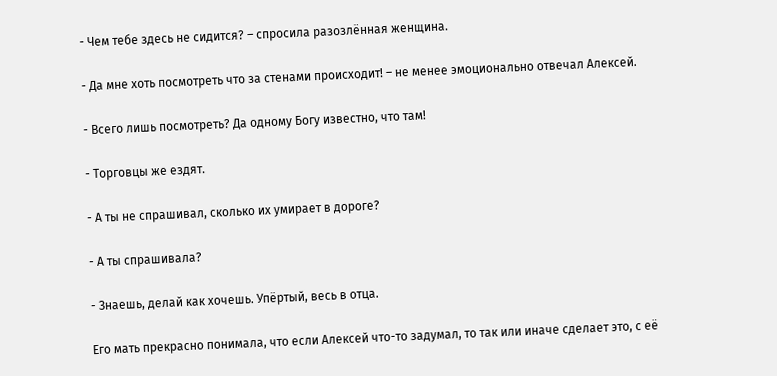- Чем тебе здесь не сидится? – спросила разозлённая женщина.

- Да мне хоть посмотреть что за стенами происходит! – не менее эмоционально отвечал Алексей.

- Всего лишь посмотреть? Да одному Богу известно, что там!

- Торговцы же ездят.

- А ты не спрашивал, сколько их умирает в дороге?

- А ты спрашивала?

- Знаешь, делай как хочешь. Упёртый, весь в отца.

Его мать прекрасно понимала, что если Алексей что-то задумал, то так или иначе сделает это, с её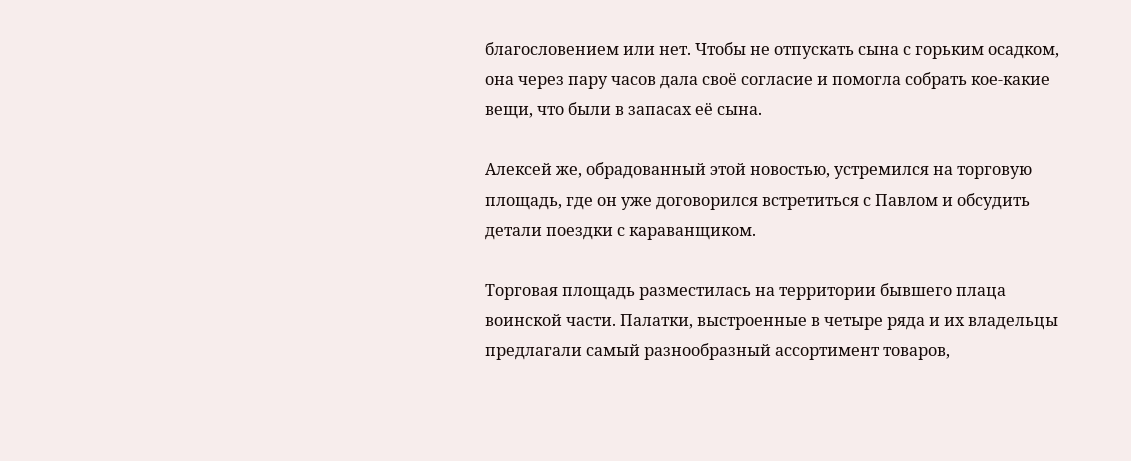благословением или нет. Чтобы не отпускать сына с горьким осадком, она через пару часов дала своё согласие и помогла собрать кое-какие вещи, что были в запасах её сына.

Алексей же, обрадованный этой новостью, устремился на торговую площадь, где он уже договорился встретиться с Павлом и обсудить детали поездки с караванщиком.

Торговая площадь разместилась на территории бывшего плаца воинской части. Палатки, выстроенные в четыре ряда и их владельцы предлагали самый разнообразный ассортимент товаров,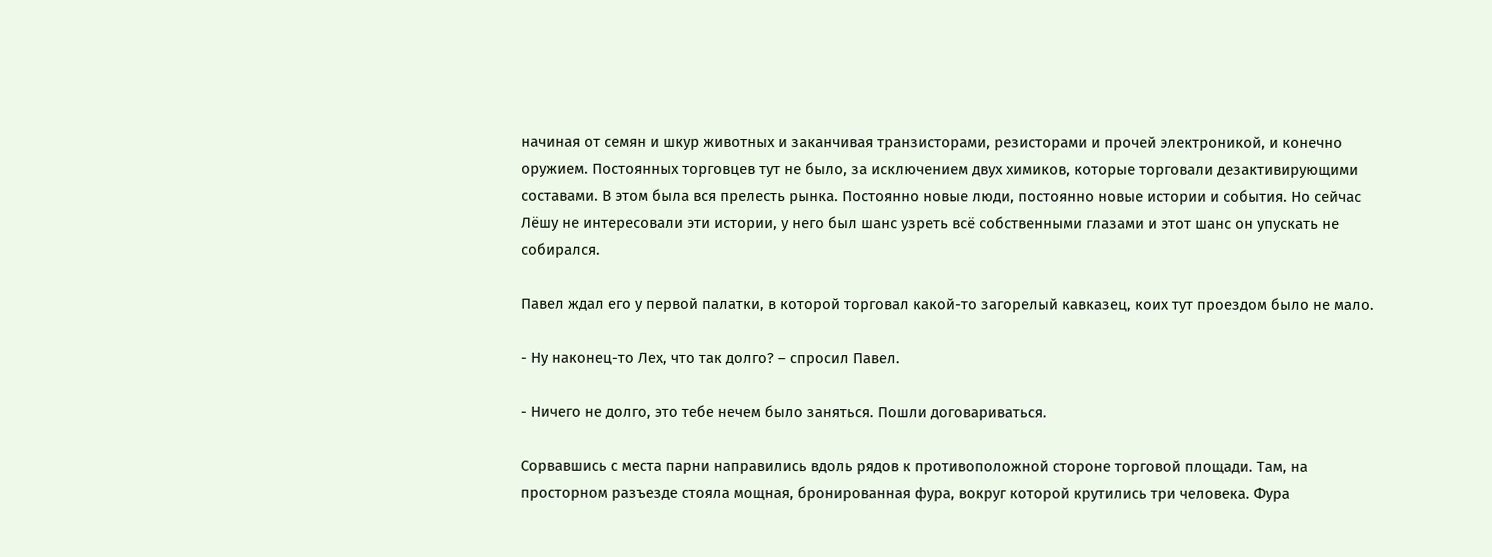начиная от семян и шкур животных и заканчивая транзисторами, резисторами и прочей электроникой, и конечно оружием. Постоянных торговцев тут не было, за исключением двух химиков, которые торговали дезактивирующими составами. В этом была вся прелесть рынка. Постоянно новые люди, постоянно новые истории и события. Но сейчас Лёшу не интересовали эти истории, у него был шанс узреть всё собственными глазами и этот шанс он упускать не собирался.

Павел ждал его у первой палатки, в которой торговал какой-то загорелый кавказец, коих тут проездом было не мало.

- Ну наконец-то Лех, что так долго? – спросил Павел.

- Ничего не долго, это тебе нечем было заняться. Пошли договариваться.

Сорвавшись с места парни направились вдоль рядов к противоположной стороне торговой площади. Там, на просторном разъезде стояла мощная, бронированная фура, вокруг которой крутились три человека. Фура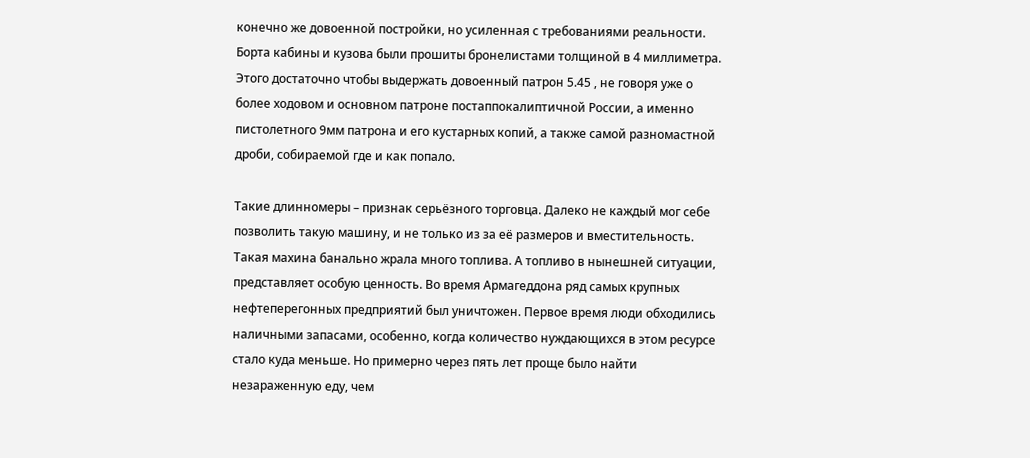конечно же довоенной постройки, но усиленная с требованиями реальности. Борта кабины и кузова были прошиты бронелистами толщиной в 4 миллиметра. Этого достаточно чтобы выдержать довоенный патрон 5.45 , не говоря уже о более ходовом и основном патроне постаппокалиптичной России, а именно пистолетного 9мм патрона и его кустарных копий, а также самой разномастной дроби, собираемой где и как попало.

Такие длинномеры – признак серьёзного торговца. Далеко не каждый мог себе позволить такую машину, и не только из за её размеров и вместительность. Такая махина банально жрала много топлива. А топливо в нынешней ситуации, представляет особую ценность. Во время Армагеддона ряд самых крупных нефтеперегонных предприятий был уничтожен. Первое время люди обходились наличными запасами, особенно, когда количество нуждающихся в этом ресурсе стало куда меньше. Но примерно через пять лет проще было найти незараженную еду, чем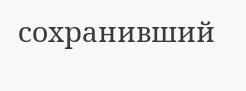сохранивший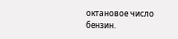октановое число бензин.